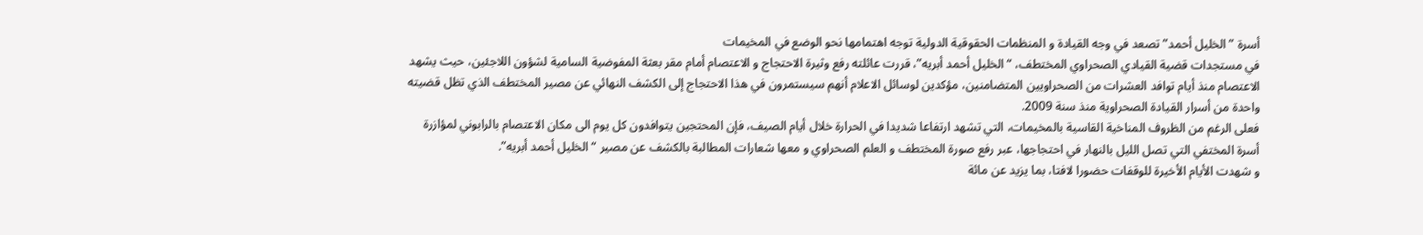أسرة ”الخليل أحمد” تصعد في وجه القيادة و المنظمات الحقوقية الدولية توجه اهتمامها نحو الوضع في المخيمات
في مستجدات قضية القيادي الصحراوي المختطف، “الخليل أحمد أبريه”، قررت عائلته رفع وثيرة الاحتجاج و الاعتصام أمام مقر بعثة المفوضية السامية لشؤون اللاجئين، حيث يشهد الاعتصام منذ أيام توافد العشرات من الصحراويين المتضامنين، مؤكدين لوسائل الاعلام أنهم سيستمرون في هذا الاحتجاج إلى الكشف النهائي عن مصير المختطف الذي تظل قضيته واحدة من أسرار القيادة الصحراوية منذ سنة 2009.
فعلى الرغم من الظروف المناخية القاسية بالمخيمات، التي تشهد ارتفاعا شديدا في الحرارة خلال أيام الصيف، فإن المحتجين يتوافدون كل يوم الى مكان الاعتصام بالرابوني لمؤازرة أسرة المختفي التي تصل الليل بالنهار في احتجاجها، عبر رفع صورة المختطف و العلم الصحراوي و معها شعارات المطالبة بالكشف عن مصير “الخليل أحمد أبريه”.
و شهدت الأيام الأخيرة للوقفات حضورا لافتا، بما يزيد عن مائة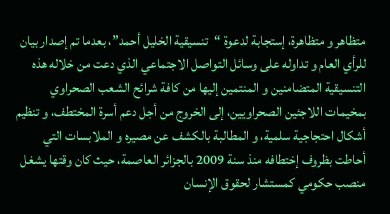متظاهر و متظاهرة، إستجابة لدعوة “تنسيقية الخليل أحمد”، بعدما تم إصدار بيان للرأي العام و تداوله على وسائل التواصل الاجتماعي الذي دعت من خلاله هذه التنسيقية المتضامنين و المنتمين إليها من كافة شرائح الشعب الصحراوي بمخيمات اللاجئين الصحراويين، إلى الخروج من أجل دعم أسرة المختطف، و تنظيم أشكال احتجاجية سلمية، و المطالبة بالكشف عن مصيره و الملابسات التي أحاطت بظروف إختطافه منذ سنة 2009 بالجزائر العاصمة، حيث كان وقتها يشغل منصب حكومي كمستشار لحقوق الإنسان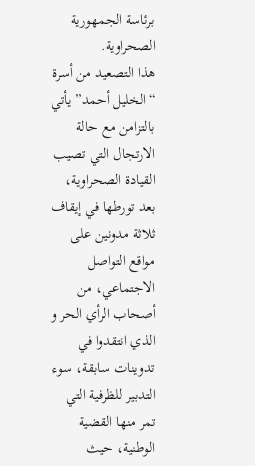برئاسة الجمهورية الصحراوية.
هذا التصعيد من أسرة “الخليل أحمد” يأتي بالتزامن مع حالة الارتجال التي تصيب القيادة الصحراوية، بعد تورطها في إيقاف ثلاثة مدونين على مواقع التواصل الاجتماعي، من أصحاب الرأي الحر و الذي انتقدوا في تدوينات سابقة، سوء التدبير للظرفية التي تمر منها القضية الوطنية، حيث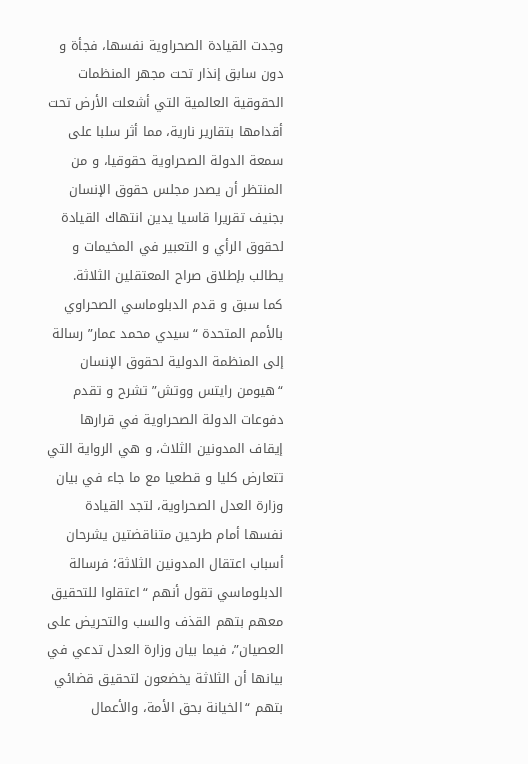وجدت القيادة الصحراوية نفسها، فجأة و دون سابق إنذار تحت مجهر المنظمات الحقوقية العالمية التي أشعلت الأرض تحت أقدامها بتقارير نارية، مما أثر سلبا على سمعة الدولة الصحراوية حقوقيا، و من المنتظر أن يصدر مجلس حقوق الإنسان بجنيف تقريرا قاسيا يدين انتهاك القيادة لحقوق الرأي و التعبير في المخيمات و يطالب بإطلاق صراح المعتقلين الثلاثة.
كما سبق و قدم الدبلوماسي الصحراوي بالأمم المتحدة “سيدي محمد عمار” رسالة إلى المنظمة الدولية لحقوق الإنسان “هيومن رايتس ووتش” تشرح و تقدم دفوعات الدولة الصحراوية في قرارها إيقاف المدونين الثلاث، و هي الرواية التي تتعارض كليا و قطعيا مع ما جاء في بيان وزارة العدل الصحراوية، لتجد القيادة نفسها أمام طرحين متناقضتين يشرحان أسباب اعتقال المدونين الثلاثة؛ فرسالة الدبلوماسي تقول أنهم “اعتقلوا للتحقيق معهم بتهم القذف والسب والتحريض على العصيان”، فيما بيان وزارة العدل تدعي في بيانها أن الثلاثة يخضعون لتحقيق قضائي بتهم “الخيانة بحق الأمة، والأعمال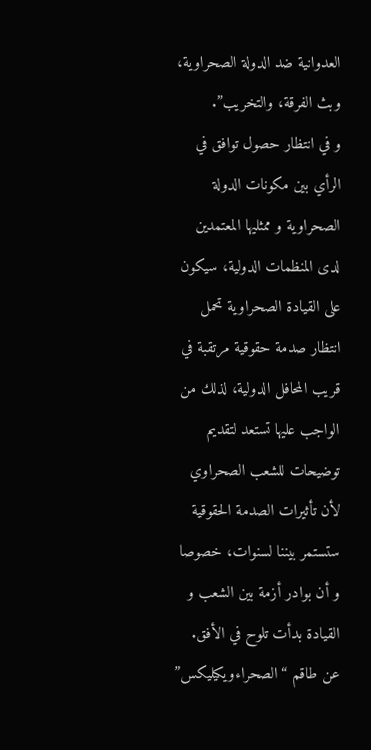العدوانية ضد الدولة الصحراوية، وبث الفرقة، والتخريب”.
و في انتظار حصول توافق في الرأي بين مكونات الدولة الصحراوية و ممثليها المعتمدين لدى المنظمات الدولية، سيكون على القيادة الصحراوية تحمل انتظار صدمة حقوقية مرتقبة في قريب المحافل الدولية، لذلك من الواجب عليها تستعد لتقديم توضيحات للشعب الصحراوي لأن تأثيرات الصدمة الحقوقية ستستمر بيننا لسنوات، خصوصا و أن بوادر أزمة بين الشعب و القيادة بدأت تلوح في الأفق.
عن طاقم “الصحراءويكيليكس”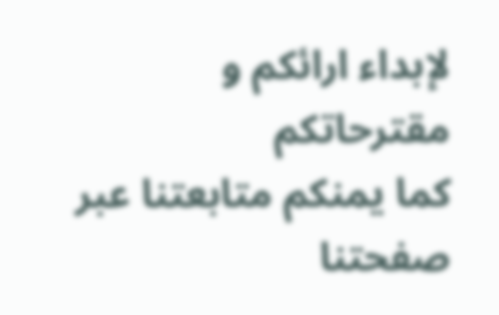لإبداء ارائكم و مقترحاتكم
كما يمنكم متابعتنا عبر صفحتنا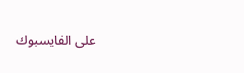على الفايسبوك